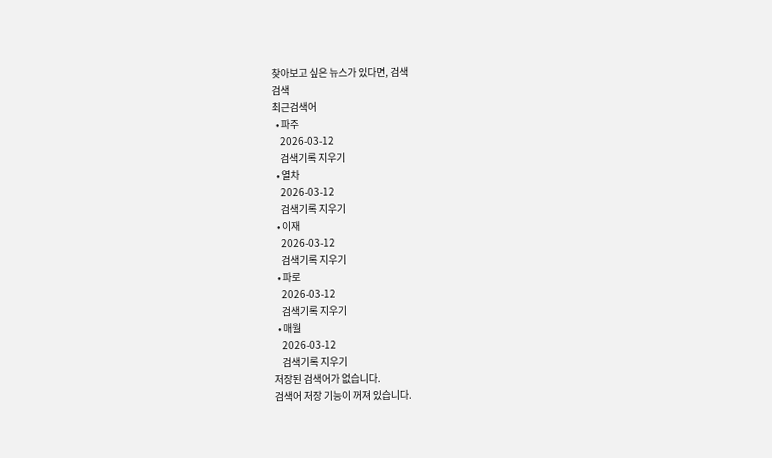찾아보고 싶은 뉴스가 있다면, 검색
검색
최근검색어
  • 파주
    2026-03-12
    검색기록 지우기
  • 열차
    2026-03-12
    검색기록 지우기
  • 이재
    2026-03-12
    검색기록 지우기
  • 파로
    2026-03-12
    검색기록 지우기
  • 매월
    2026-03-12
    검색기록 지우기
저장된 검색어가 없습니다.
검색어 저장 기능이 꺼져 있습니다.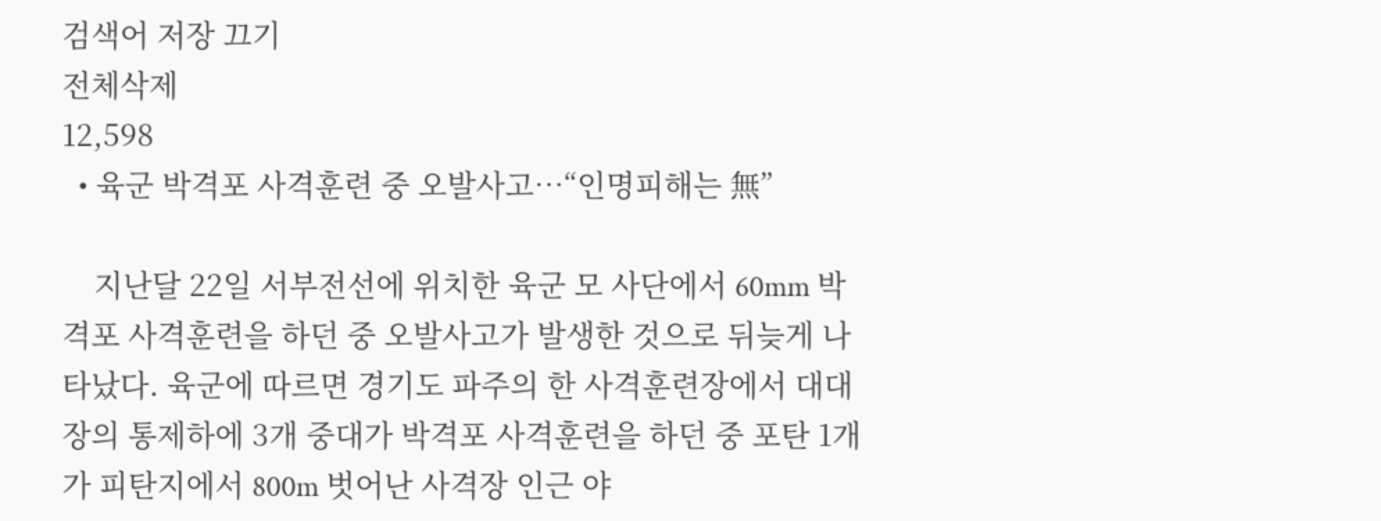검색어 저장 끄기
전체삭제
12,598
  • 육군 박격포 사격훈련 중 오발사고…“인명피해는 無”

    지난달 22일 서부전선에 위치한 육군 모 사단에서 60mm 박격포 사격훈련을 하던 중 오발사고가 발생한 것으로 뒤늦게 나타났다. 육군에 따르면 경기도 파주의 한 사격훈련장에서 대대장의 통제하에 3개 중대가 박격포 사격훈련을 하던 중 포탄 1개가 피탄지에서 800m 벗어난 사격장 인근 야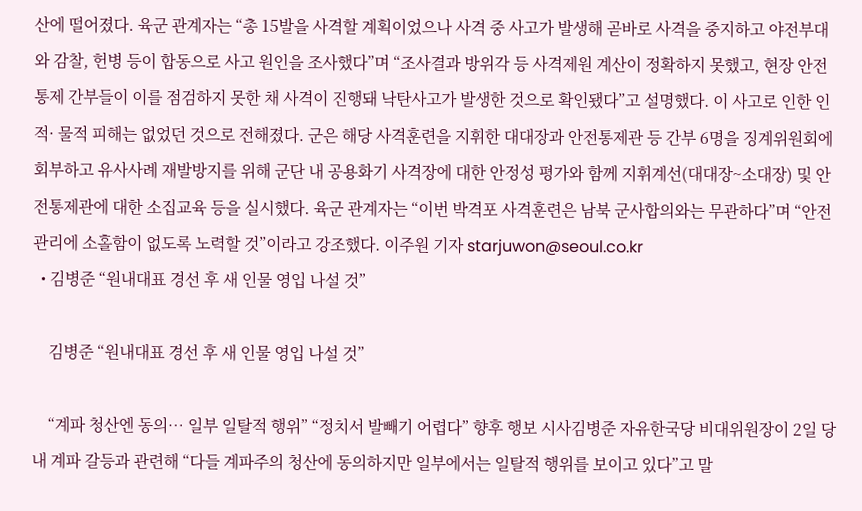산에 떨어졌다. 육군 관계자는 “총 15발을 사격할 계획이었으나 사격 중 사고가 발생해 곧바로 사격을 중지하고 야전부대와 감찰, 헌병 등이 합동으로 사고 원인을 조사했다”며 “조사결과 방위각 등 사격제원 계산이 정확하지 못했고, 현장 안전통제 간부들이 이를 점검하지 못한 채 사격이 진행돼 낙탄사고가 발생한 것으로 확인됐다”고 설명했다. 이 사고로 인한 인적· 물적 피해는 없었던 것으로 전해졌다. 군은 해당 사격훈련을 지휘한 대대장과 안전통제관 등 간부 6명을 징계위원회에 회부하고 유사사례 재발방지를 위해 군단 내 공용화기 사격장에 대한 안정성 평가와 함께 지휘계선(대대장~소대장) 및 안전통제관에 대한 소집교육 등을 실시했다. 육군 관계자는 “이번 박격포 사격훈련은 남북 군사합의와는 무관하다”며 “안전 관리에 소홀함이 없도록 노력할 것”이라고 강조했다. 이주원 기자 starjuwon@seoul.co.kr
  • 김병준 “원내대표 경선 후 새 인물 영입 나설 것”

    김병준 “원내대표 경선 후 새 인물 영입 나설 것”

    “계파 청산엔 동의… 일부 일탈적 행위” “정치서 발빼기 어렵다” 향후 행보 시사김병준 자유한국당 비대위원장이 2일 당내 계파 갈등과 관련해 “다들 계파주의 청산에 동의하지만 일부에서는 일탈적 행위를 보이고 있다”고 말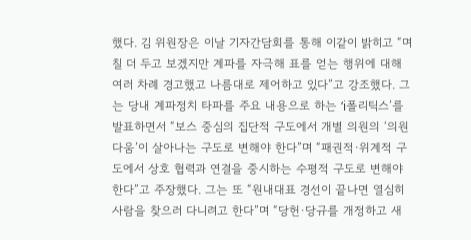했다. 김 위원장은 이날 기자간담회를 통해 이같이 밝히고 “며칠 더 두고 보겠지만 계파를 자극해 표를 얻는 행위에 대해 여러 차례 경고했고 나름대로 제어하고 있다”고 강조했다. 그는 당내 계파정치 타파를 주요 내용으로 하는 ‘i폴리틱스’를 발표하면서 “보스 중심의 집단적 구도에서 개별 의원의 ‘의원다움’이 살아나는 구도로 변해야 한다”며 “패권적·위계적 구도에서 상호 협력과 연결을 중시하는 수평적 구도로 변해야 한다”고 주장했다. 그는 또 “원내대표 경선이 끝나면 열심히 사람을 찾으러 다니려고 한다”며 “당헌·당규를 개정하고 새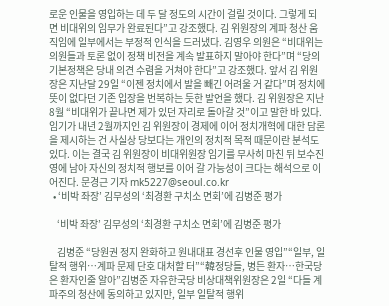로운 인물을 영입하는 데 두 달 정도의 시간이 걸릴 것이다. 그렇게 되면 비대위의 임무가 완료된다”고 강조했다. 김 위원장의 계파 청산 움직임에 일부에서는 부정적 인식을 드러냈다. 김영우 의원은 “비대위는 의원들과 토론 없이 정책 비전을 계속 발표하지 말아야 한다”며 “당의 기본정책은 당내 의견 수렴을 거쳐야 한다”고 강조했다. 앞서 김 위원장은 지난달 29일 “이젠 정치에서 발을 빼긴 어려울 거 같다”며 정치에 뜻이 없다던 기존 입장을 번복하는 듯한 발언을 했다. 김 위원장은 지난 8월 “비대위가 끝나면 제가 있던 자리로 돌아갈 것”이고 말한 바 있다. 임기가 내년 2월까지인 김 위원장이 경제에 이어 정치개혁에 대한 담론을 제시하는 건 사실상 당보다는 개인의 정치적 목적 때문이란 분석도 있다. 이는 결국 김 위원장이 비대위원장 임기를 무사히 마친 뒤 보수진영에 남아 자신의 정치적 행보를 이어 갈 가능성이 크다는 해석으로 이어진다. 문경근 기자 mk5227@seoul.co.kr
  • ‘비박 좌장’ 김무성의 ‘최경환 구치소 면회’에 김병준 평가

    ‘비박 좌장’ 김무성의 ‘최경환 구치소 면회’에 김병준 평가

    김병준 “당원권 정지 완화하고 원내대표 경선후 인물 영입”“일부, 일탈적 행위…계파 문제 단호 대처할 터”“韓정당들, 병든 환자…한국당은 환자인줄 알아”김병준 자유한국당 비상대책위원장은 2일 “다들 계파주의 청산에 동의하고 있지만, 일부 일탈적 행위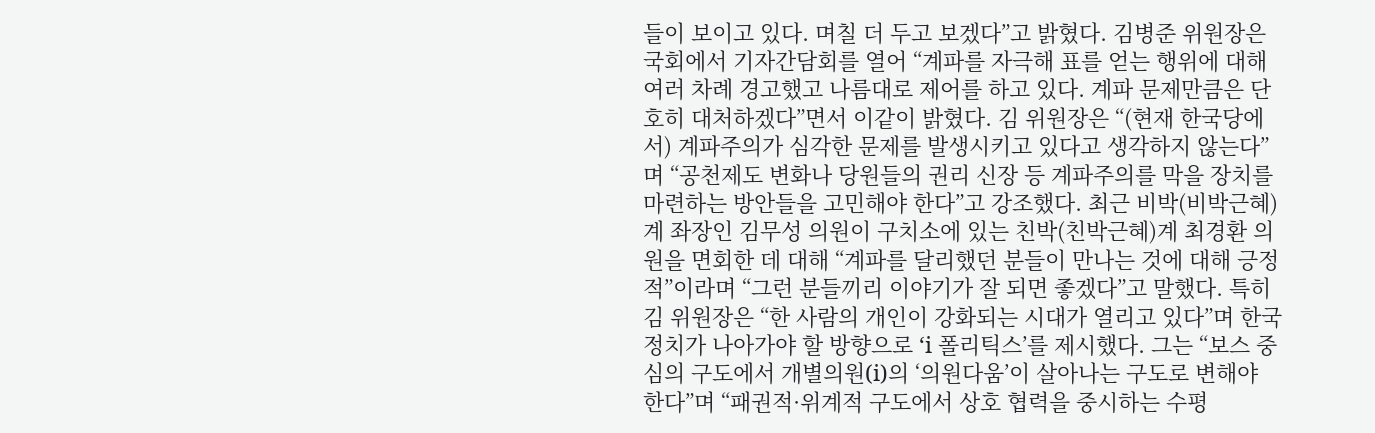들이 보이고 있다. 며칠 더 두고 보겠다”고 밝혔다. 김병준 위원장은 국회에서 기자간담회를 열어 “계파를 자극해 표를 얻는 행위에 대해 여러 차례 경고했고 나름대로 제어를 하고 있다. 계파 문제만큼은 단호히 대처하겠다”면서 이같이 밝혔다. 김 위원장은 “(현재 한국당에서) 계파주의가 심각한 문제를 발생시키고 있다고 생각하지 않는다”며 “공천제도 변화나 당원들의 권리 신장 등 계파주의를 막을 장치를 마련하는 방안들을 고민해야 한다”고 강조했다. 최근 비박(비박근혜)계 좌장인 김무성 의원이 구치소에 있는 친박(친박근혜)계 최경환 의원을 면회한 데 대해 “계파를 달리했던 분들이 만나는 것에 대해 긍정적”이라며 “그런 분들끼리 이야기가 잘 되면 좋겠다”고 말했다. 특히 김 위원장은 “한 사람의 개인이 강화되는 시대가 열리고 있다”며 한국 정치가 나아가야 할 방향으로 ‘i 폴리틱스’를 제시했다. 그는 “보스 중심의 구도에서 개별의원(i)의 ‘의원다움’이 살아나는 구도로 변해야 한다”며 “패권적·위계적 구도에서 상호 협력을 중시하는 수평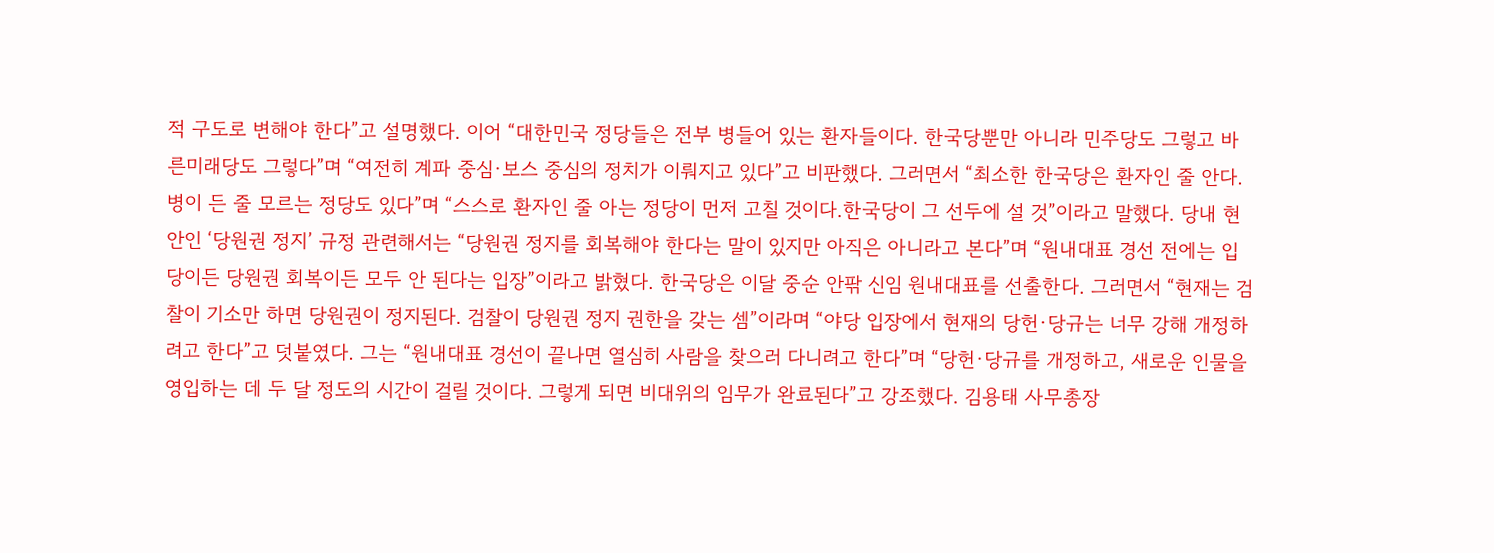적 구도로 변해야 한다”고 설명했다. 이어 “대한민국 정당들은 전부 병들어 있는 환자들이다. 한국당뿐만 아니라 민주당도 그렇고 바른미래당도 그렇다”며 “여전히 계파 중심·보스 중심의 정치가 이뤄지고 있다”고 비판했다. 그러면서 “최소한 한국당은 환자인 줄 안다. 병이 든 줄 모르는 정당도 있다”며 “스스로 환자인 줄 아는 정당이 먼저 고칠 것이다.한국당이 그 선두에 설 것”이라고 말했다. 당내 현안인 ‘당원권 정지’ 규정 관련해서는 “당원권 정지를 회복해야 한다는 말이 있지만 아직은 아니라고 본다”며 “원내대표 경선 전에는 입당이든 당원권 회복이든 모두 안 된다는 입장”이라고 밝혔다. 한국당은 이달 중순 안팎 신임 원내대표를 선출한다. 그러면서 “현재는 검찰이 기소만 하면 당원권이 정지된다. 검찰이 당원권 정지 권한을 갖는 셈”이라며 “야당 입장에서 현재의 당헌·당규는 너무 강해 개정하려고 한다”고 덧붙였다. 그는 “원내대표 경선이 끝나면 열심히 사람을 찾으러 다니려고 한다”며 “당헌·당규를 개정하고, 새로운 인물을 영입하는 데 두 달 정도의 시간이 걸릴 것이다. 그렇게 되면 비대위의 임무가 완료된다”고 강조했다. 김용태 사무총장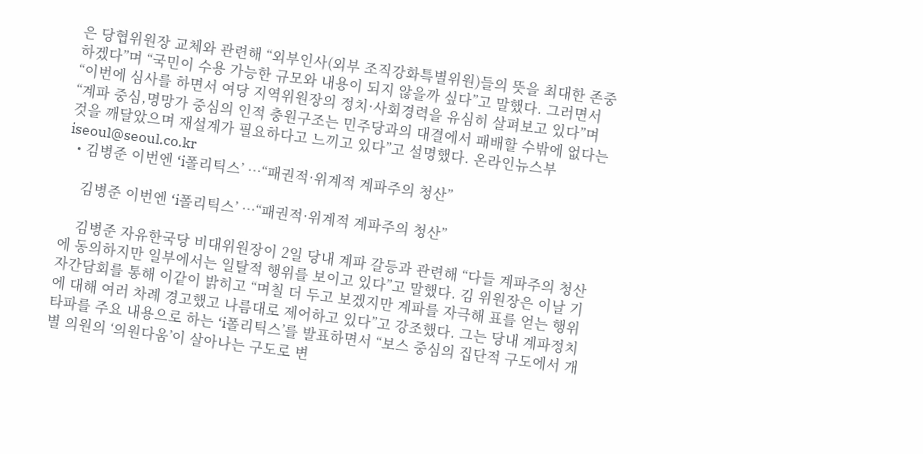은 당협위원장 교체와 관련해 “외부인사(외부 조직강화특별위원)들의 뜻을 최대한 존중하겠다”며 “국민이 수용 가능한 규모와 내용이 되지 않을까 싶다”고 말했다. 그러면서 “이번에 심사를 하면서 여당 지역위원장의 정치·사회경력을 유심히 살펴보고 있다”며 “계파 중심,명망가 중심의 인적 충원구조는 민주당과의 대결에서 패배할 수밖에 없다는 것을 깨달았으며 재설계가 필요하다고 느끼고 있다”고 설명했다. 온라인뉴스부 iseoul@seoul.co.kr
  • 김병준 이번엔 ‘i폴리틱스’ …“패권적·위계적 계파주의 청산”

    김병준 이번엔 ‘i폴리틱스’ …“패권적·위계적 계파주의 청산”

    김병준 자유한국당 비대위원장이 2일 당내 계파 갈등과 관련해 “다들 계파주의 청산에 동의하지만 일부에서는 일탈적 행위를 보이고 있다”고 말했다. 김 위원장은 이날 기자간담회를 통해 이같이 밝히고 “며칠 더 두고 보겠지만 계파를 자극해 표를 얻는 행위에 대해 여러 차례 경고했고 나름대로 제어하고 있다”고 강조했다. 그는 당내 계파정치 타파를 주요 내용으로 하는 ‘i폴리틱스’를 발표하면서 “보스 중심의 집단적 구도에서 개별 의원의 ‘의원다움’이 살아나는 구도로 변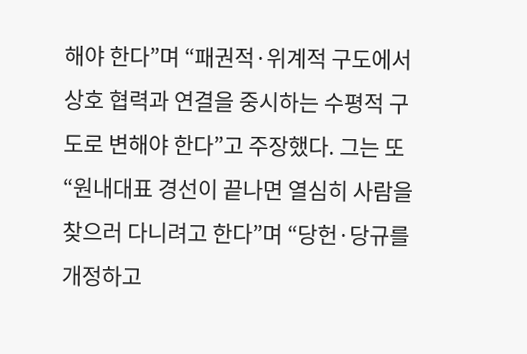해야 한다”며 “패권적·위계적 구도에서 상호 협력과 연결을 중시하는 수평적 구도로 변해야 한다”고 주장했다. 그는 또 “원내대표 경선이 끝나면 열심히 사람을 찾으러 다니려고 한다”며 “당헌·당규를 개정하고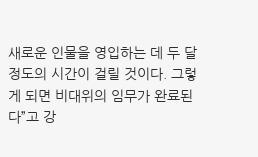새로운 인물을 영입하는 데 두 달 정도의 시간이 걸릴 것이다. 그렇게 되면 비대위의 임무가 완료된다”고 강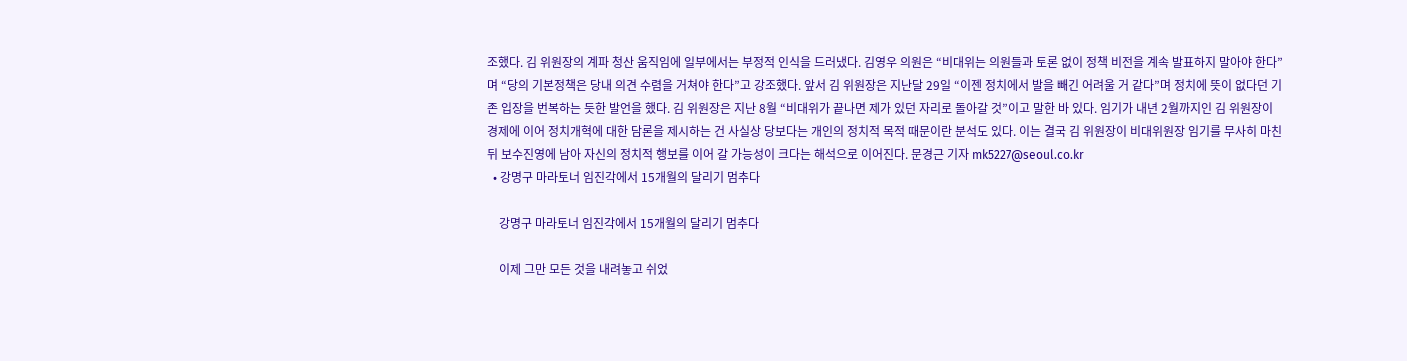조했다. 김 위원장의 계파 청산 움직임에 일부에서는 부정적 인식을 드러냈다. 김영우 의원은 “비대위는 의원들과 토론 없이 정책 비전을 계속 발표하지 말아야 한다”며 “당의 기본정책은 당내 의견 수렴을 거쳐야 한다”고 강조했다. 앞서 김 위원장은 지난달 29일 “이젠 정치에서 발을 빼긴 어려울 거 같다”며 정치에 뜻이 없다던 기존 입장을 번복하는 듯한 발언을 했다. 김 위원장은 지난 8월 “비대위가 끝나면 제가 있던 자리로 돌아갈 것”이고 말한 바 있다. 임기가 내년 2월까지인 김 위원장이 경제에 이어 정치개혁에 대한 담론을 제시하는 건 사실상 당보다는 개인의 정치적 목적 때문이란 분석도 있다. 이는 결국 김 위원장이 비대위원장 임기를 무사히 마친 뒤 보수진영에 남아 자신의 정치적 행보를 이어 갈 가능성이 크다는 해석으로 이어진다. 문경근 기자 mk5227@seoul.co.kr
  • 강명구 마라토너 임진각에서 15개월의 달리기 멈추다

    강명구 마라토너 임진각에서 15개월의 달리기 멈추다

    이제 그만 모든 것을 내려놓고 쉬었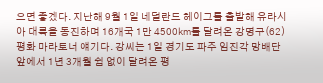으면 좋겠다. 지난해 9월 1일 네덜란드 헤이그를 출발해 유라시아 대륙을 동진하며 16개국 1만 4500㎞를 달려온 강명구(62) 평화 마라토너 얘기다. 강씨는 1일 경기도 파주 임진각 망배단 앞에서 1년 3개월 쉼 없이 달려온 평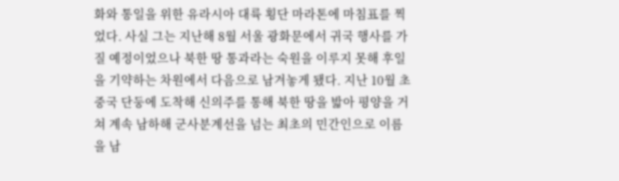화와 통일을 위한 유라시아 대륙 횡단 마라톤에 마침표를 찍었다. 사실 그는 지난해 8월 서울 광화문에서 귀국 행사를 가질 예정이었으나 북한 땅 통과라는 숙원을 이루지 못해 후일을 기약하는 차원에서 다음으로 남겨놓게 됐다. 지난 10월 초 중국 단둥에 도착해 신의주를 통해 북한 땅을 밟아 평양을 거쳐 계속 남하해 군사분계선을 넘는 최초의 민간인으로 이름을 남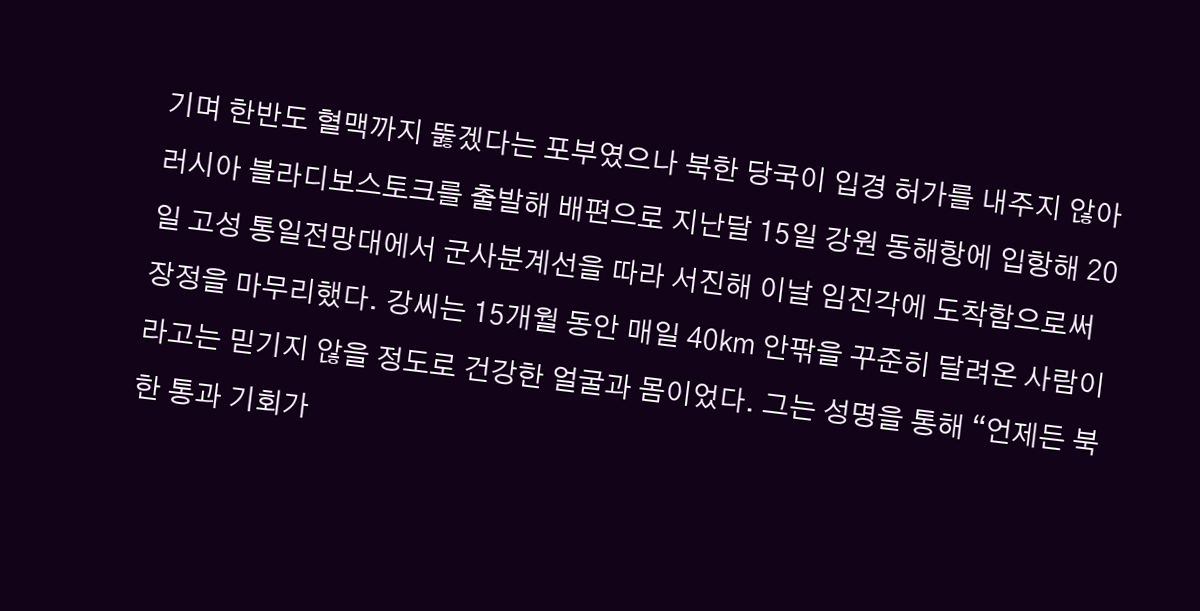기며 한반도 혈맥까지 뚫겠다는 포부였으나 북한 당국이 입경 허가를 내주지 않아 러시아 블라디보스토크를 출발해 배편으로 지난달 15일 강원 동해항에 입항해 20일 고성 통일전망대에서 군사분계선을 따라 서진해 이날 임진각에 도착함으로써 장정을 마무리했다. 강씨는 15개월 동안 매일 40㎞ 안팎을 꾸준히 달려온 사람이라고는 믿기지 않을 정도로 건강한 얼굴과 몸이었다. 그는 성명을 통해 “언제든 북한 통과 기회가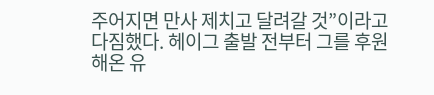주어지면 만사 제치고 달려갈 것”이라고 다짐했다. 헤이그 출발 전부터 그를 후원해온 유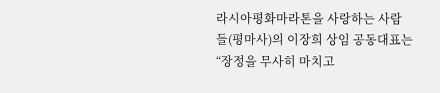라시아평화마라톤을 사랑하는 사람들(평마사)의 이장희 상임 공동대표는 “장정을 무사히 마치고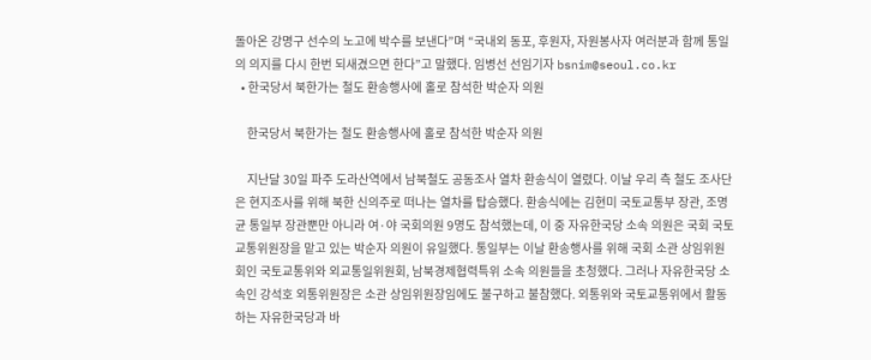돌아온 강명구 선수의 노고에 박수를 보낸다”며 “국내외 동포, 후원자, 자원봉사자 여러분과 함께 통일의 의지를 다시 한번 되새겼으면 한다”고 말했다. 임병선 선임기자 bsnim@seoul.co.kr
  • 한국당서 북한가는 철도 환송행사에 홀로 참석한 박순자 의원

    한국당서 북한가는 철도 환송행사에 홀로 참석한 박순자 의원

    지난달 30일 파주 도라산역에서 남북철도 공동조사 열차 환송식이 열렸다. 이날 우리 측 철도 조사단은 현지조사를 위해 북한 신의주로 떠나는 열차를 탑승했다. 환송식에는 김현미 국토교통부 장관, 조명균 통일부 장관뿐만 아니라 여·야 국회의원 9명도 참석했는데, 이 중 자유한국당 소속 의원은 국회 국토교통위원장을 맡고 있는 박순자 의원이 유일했다. 통일부는 이날 환송행사를 위해 국회 소관 상임위원회인 국토교통위와 외교통일위원회, 남북경제협력특위 소속 의원들을 초청했다. 그러나 자유한국당 소속인 강석호 외통위원장은 소관 상임위원장임에도 불구하고 불참했다. 외통위와 국토교통위에서 활동하는 자유한국당과 바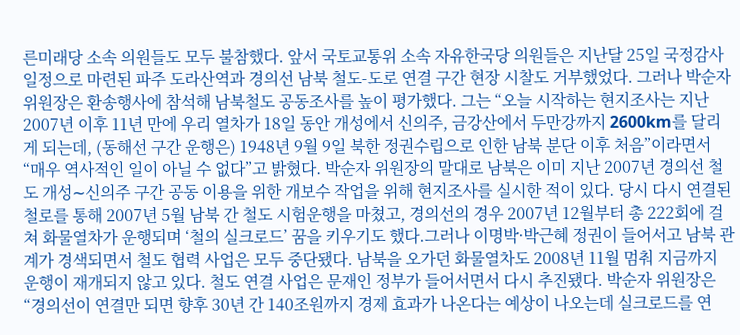른미래당 소속 의원들도 모두 불참했다. 앞서 국토교통위 소속 자유한국당 의원들은 지난달 25일 국정감사 일정으로 마련된 파주 도라산역과 경의선 남북 철도-도로 연결 구간 현장 시찰도 거부했었다. 그러나 박순자 위원장은 환송행사에 참석해 남북철도 공동조사를 높이 평가했다. 그는 “오늘 시작하는 현지조사는 지난 2007년 이후 11년 만에 우리 열차가 18일 동안 개성에서 신의주, 금강산에서 두만강까지 2600km를 달리게 되는데, (동해선 구간 운행은) 1948년 9월 9일 북한 정권수립으로 인한 남북 분단 이후 처음”이라면서 “매우 역사적인 일이 아닐 수 없다”고 밝혔다. 박순자 위원장의 말대로 남북은 이미 지난 2007년 경의선 철도 개성∼신의주 구간 공동 이용을 위한 개보수 작업을 위해 현지조사를 실시한 적이 있다. 당시 다시 연결된 철로를 통해 2007년 5월 남북 간 철도 시험운행을 마쳤고, 경의선의 경우 2007년 12월부터 총 222회에 걸쳐 화물열차가 운행되며 ‘철의 실크로드’ 꿈을 키우기도 했다.그러나 이명박·박근혜 정권이 들어서고 남북 관계가 경색되면서 철도 협력 사업은 모두 중단됐다. 남북을 오가던 화물열차도 2008년 11월 멈춰 지금까지 운행이 재개되지 않고 있다. 철도 연결 사업은 문재인 정부가 들어서면서 다시 추진됐다. 박순자 위원장은 “경의선이 연결만 되면 향후 30년 간 140조원까지 경제 효과가 나온다는 예상이 나오는데 실크로드를 연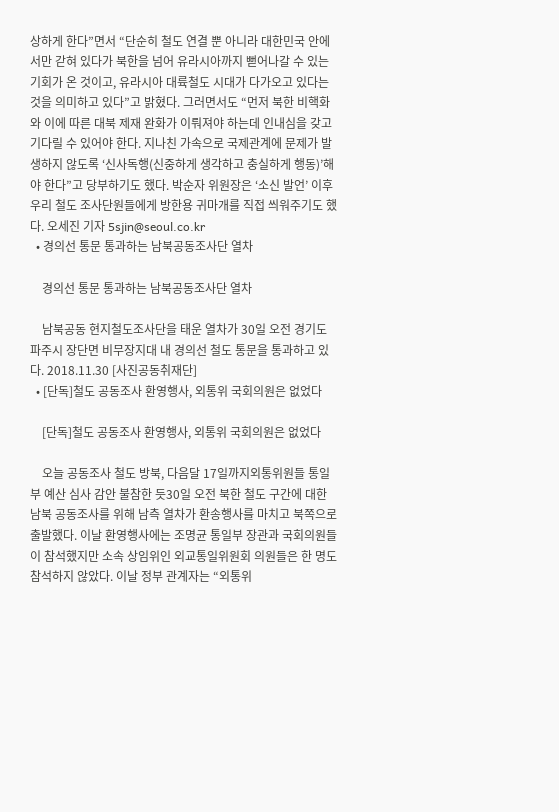상하게 한다”면서 “단순히 철도 연결 뿐 아니라 대한민국 안에서만 갇혀 있다가 북한을 넘어 유라시아까지 뻗어나갈 수 있는 기회가 온 것이고, 유라시아 대륙철도 시대가 다가오고 있다는 것을 의미하고 있다”고 밝혔다. 그러면서도 “먼저 북한 비핵화와 이에 따른 대북 제재 완화가 이뤄져야 하는데 인내심을 갖고 기다릴 수 있어야 한다. 지나친 가속으로 국제관계에 문제가 발생하지 않도록 ‘신사독행(신중하게 생각하고 충실하게 행동)’해야 한다”고 당부하기도 했다. 박순자 위원장은 ‘소신 발언’ 이후 우리 철도 조사단원들에게 방한용 귀마개를 직접 씌워주기도 했다. 오세진 기자 5sjin@seoul.co.kr
  • 경의선 통문 통과하는 남북공동조사단 열차

    경의선 통문 통과하는 남북공동조사단 열차

    남북공동 현지철도조사단을 태운 열차가 30일 오전 경기도 파주시 장단면 비무장지대 내 경의선 철도 통문을 통과하고 있다. 2018.11.30 [사진공동취재단]
  • [단독]철도 공동조사 환영행사, 외통위 국회의원은 없었다

    [단독]철도 공동조사 환영행사, 외통위 국회의원은 없었다

    오늘 공동조사 철도 방북, 다음달 17일까지외통위원들 통일부 예산 심사 감안 불참한 듯30일 오전 북한 철도 구간에 대한 남북 공동조사를 위해 남측 열차가 환송행사를 마치고 북쪽으로 출발했다. 이날 환영행사에는 조명균 통일부 장관과 국회의원들이 참석했지만 소속 상임위인 외교통일위원회 의원들은 한 명도 참석하지 않았다. 이날 정부 관계자는 “외통위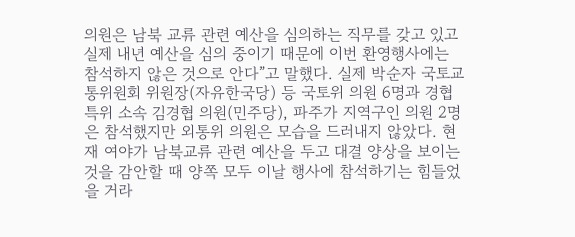의원은 남북 교류 관련 예산을 심의하는 직무를 갖고 있고 실제 내년 예산을 심의 중이기 때문에 이번 환영행사에는 참석하지 않은 것으로 안다”고 말했다. 실제 박순자 국토교통위원회 위원장(자유한국당) 등 국토위 의원 6명과 경협특위 소속 김경협 의원(민주당), 파주가 지역구인 의원 2명은 참석했지만 외통위 의원은 모습을 드러내지 않았다. 현재 여야가 남북교류 관련 예산을 두고 대결 양상을 보이는 것을 감안할 때 양쪽 모두 이날 행사에 참석하기는 힘들었을 거라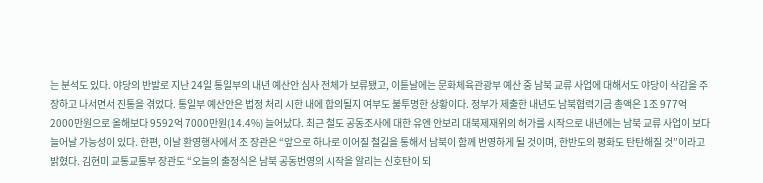는 분석도 있다. 야당의 반발로 지난 24일 통일부의 내년 예산안 심사 전체가 보류됐고, 이튿날에는 문화체육관광부 예산 중 남북 교류 사업에 대해서도 야당이 삭감을 주장하고 나서면서 진통을 겪었다. 통일부 예산안은 법정 처리 시한 내에 합의될지 여부도 불투명한 상황이다. 정부가 제출한 내년도 남북협력기금 총액은 1조 977억 2000만원으로 올해보다 9592억 7000만원(14.4%) 늘어났다. 최근 철도 공동조사에 대한 유엔 안보리 대북제재위의 허가를 시작으로 내년에는 남북 교류 사업이 보다 늘어날 가능성이 있다. 한편, 이날 환영행사에서 조 장관은 “앞으로 하나로 이어질 철길을 통해서 남북이 함께 번영하게 될 것이며, 한반도의 평화도 탄탄해질 것”이라고 밝혔다. 김현미 교통교통부 장관도 “오늘의 출정식은 남북 공동번영의 시작을 알리는 신호탄이 되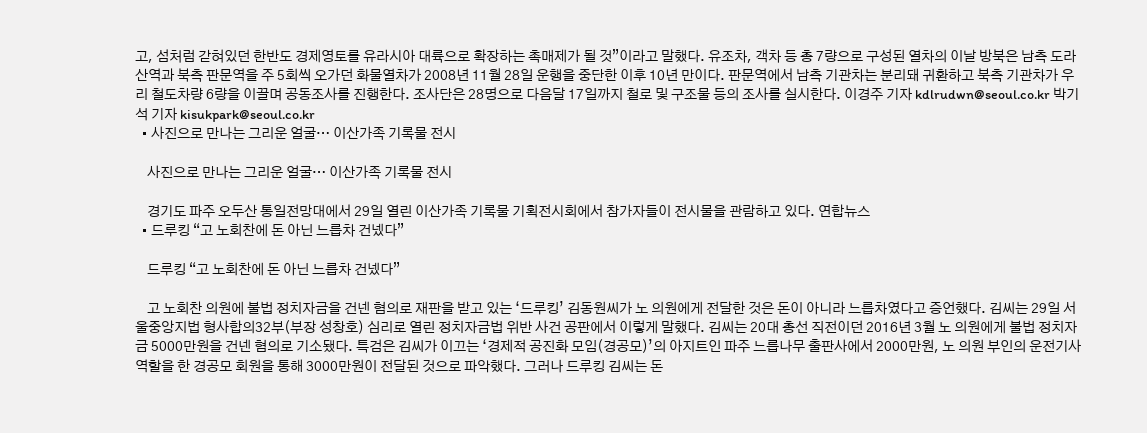고, 섬처럼 갇혀있던 한반도 경제영토를 유라시아 대륙으로 확장하는 촉매제가 될 것”이라고 말했다. 유조차, 객차 등 총 7량으로 구성된 열차의 이날 방북은 남측 도라산역과 북측 판문역을 주 5회씩 오가던 화물열차가 2008년 11월 28일 운행을 중단한 이후 10년 만이다. 판문역에서 남측 기관차는 분리돼 귀환하고 북측 기관차가 우리 철도차량 6량을 이끌며 공동조사를 진행한다. 조사단은 28명으로 다음달 17일까지 철로 및 구조물 등의 조사를 실시한다. 이경주 기자 kdlrudwn@seoul.co.kr 박기석 기자 kisukpark@seoul.co.kr
  • 사진으로 만나는 그리운 얼굴… 이산가족 기록물 전시

    사진으로 만나는 그리운 얼굴… 이산가족 기록물 전시

    경기도 파주 오두산 통일전망대에서 29일 열린 이산가족 기록물 기획전시회에서 참가자들이 전시물을 관람하고 있다. 연합뉴스
  • 드루킹 “고 노회찬에 돈 아닌 느릅차 건넸다”

    드루킹 “고 노회찬에 돈 아닌 느릅차 건넸다”

    고 노회찬 의원에 불법 정치자금을 건넨 혐의로 재판을 받고 있는 ‘드루킹’ 김동원씨가 노 의원에게 전달한 것은 돈이 아니라 느릅차였다고 증언했다. 김씨는 29일 서울중앙지법 형사합의32부(부장 성창호) 심리로 열린 정치자금법 위반 사건 공판에서 이렇게 말했다. 김씨는 20대 총선 직전이던 2016년 3월 노 의원에게 불법 정치자금 5000만원을 건넨 혐의로 기소됐다. 특검은 김씨가 이끄는 ‘경제적 공진화 모임(경공모)’의 아지트인 파주 느릅나무 출판사에서 2000만원, 노 의원 부인의 운전기사 역할을 한 경공모 회원을 통해 3000만원이 전달된 것으로 파악했다. 그러나 드루킹 김씨는 돈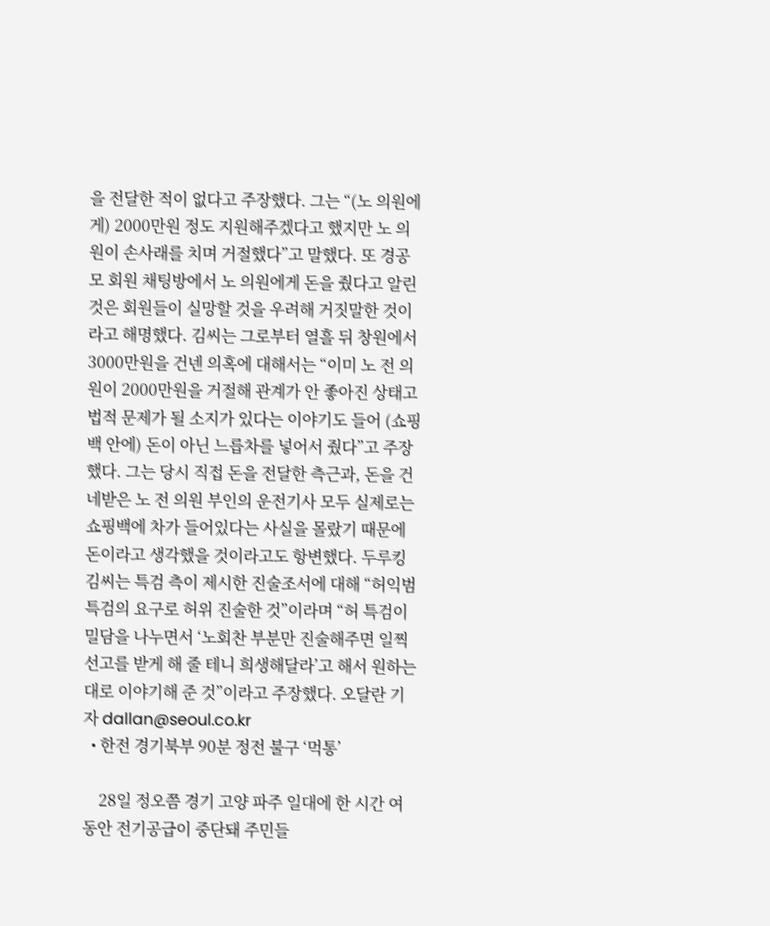을 전달한 적이 없다고 주장했다. 그는 “(노 의원에게) 2000만원 정도 지원해주겠다고 했지만 노 의원이 손사래를 치며 거절했다”고 말했다. 또 경공모 회원 채팅방에서 노 의원에게 돈을 줬다고 알린 것은 회원들이 실망할 것을 우려해 거짓말한 것이라고 해명했다. 김씨는 그로부터 열흘 뒤 창원에서 3000만원을 건넨 의혹에 대해서는 “이미 노 전 의원이 2000만원을 거절해 관계가 안 좋아진 상태고 법적 문제가 될 소지가 있다는 이야기도 들어 (쇼핑백 안에) 돈이 아닌 느릅차를 넣어서 줬다”고 주장했다. 그는 당시 직접 돈을 전달한 측근과, 돈을 건네받은 노 전 의원 부인의 운전기사 모두 실제로는 쇼핑백에 차가 들어있다는 사실을 몰랐기 때문에 돈이라고 생각했을 것이라고도 항변했다. 두루킹 김씨는 특검 측이 제시한 진술조서에 대해 “허익범 특검의 요구로 허위 진술한 것”이라며 “허 특검이 밀담을 나누면서 ‘노회찬 부분만 진술해주면 일찍 선고를 받게 해 줄 테니 희생해달라’고 해서 원하는 대로 이야기해 준 것”이라고 주장했다. 오달란 기자 dallan@seoul.co.kr
  • 한전 경기북부 90분 정전 불구 ‘먹통’

    28일 정오쯤 경기 고양 파주 일대에 한 시간 여 동안 전기공급이 중단돼 주민들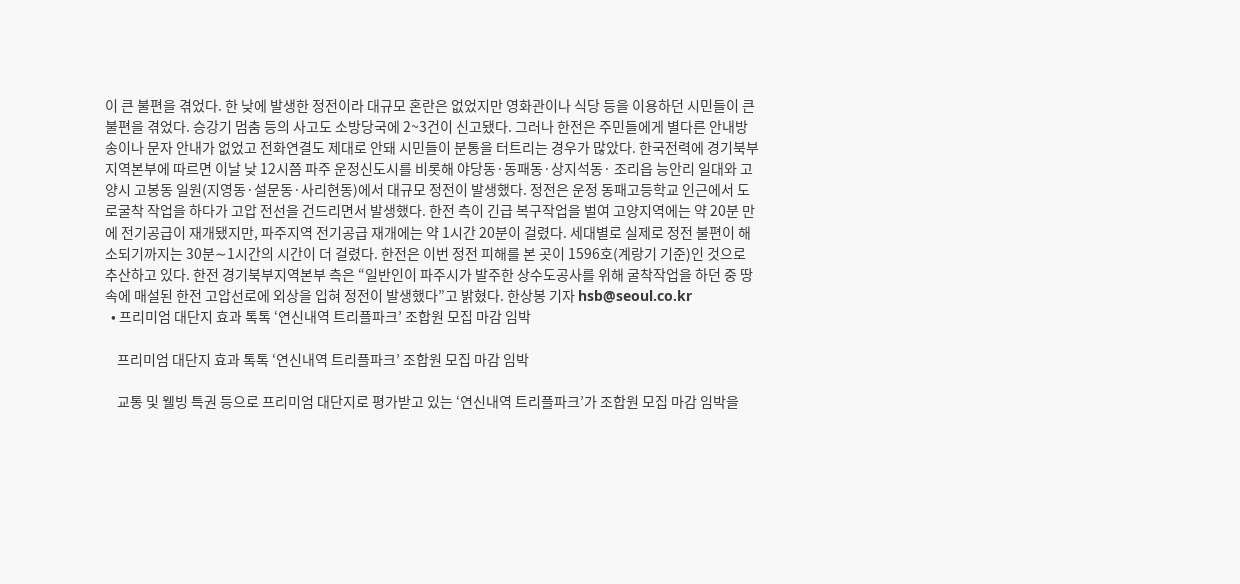이 큰 불편을 겪었다. 한 낮에 발생한 정전이라 대규모 혼란은 없었지만 영화관이나 식당 등을 이용하던 시민들이 큰 불편을 겪었다. 승강기 멈춤 등의 사고도 소방당국에 2~3건이 신고됐다. 그러나 한전은 주민들에게 별다른 안내방송이나 문자 안내가 없었고 전화연결도 제대로 안돼 시민들이 분통을 터트리는 경우가 많았다. 한국전력에 경기북부지역본부에 따르면 이날 낮 12시쯤 파주 운정신도시를 비롯해 야당동·동패동·상지석동· 조리읍 능안리 일대와 고양시 고봉동 일원(지영동·설문동·사리현동)에서 대규모 정전이 발생했다. 정전은 운정 동패고등학교 인근에서 도로굴착 작업을 하다가 고압 전선을 건드리면서 발생했다. 한전 측이 긴급 복구작업을 벌여 고양지역에는 약 20분 만에 전기공급이 재개됐지만, 파주지역 전기공급 재개에는 약 1시간 20분이 걸렸다. 세대별로 실제로 정전 불편이 해소되기까지는 30분∼1시간의 시간이 더 걸렸다. 한전은 이번 정전 피해를 본 곳이 1596호(계랑기 기준)인 것으로 추산하고 있다. 한전 경기북부지역본부 측은 “일반인이 파주시가 발주한 상수도공사를 위해 굴착작업을 하던 중 땅속에 매설된 한전 고압선로에 외상을 입혀 정전이 발생했다”고 밝혔다. 한상봉 기자 hsb@seoul.co.kr
  • 프리미엄 대단지 효과 톡톡 ‘연신내역 트리플파크’ 조합원 모집 마감 임박

    프리미엄 대단지 효과 톡톡 ‘연신내역 트리플파크’ 조합원 모집 마감 임박

    교통 및 웰빙 특권 등으로 프리미엄 대단지로 평가받고 있는 ‘연신내역 트리플파크’가 조합원 모집 마감 임박을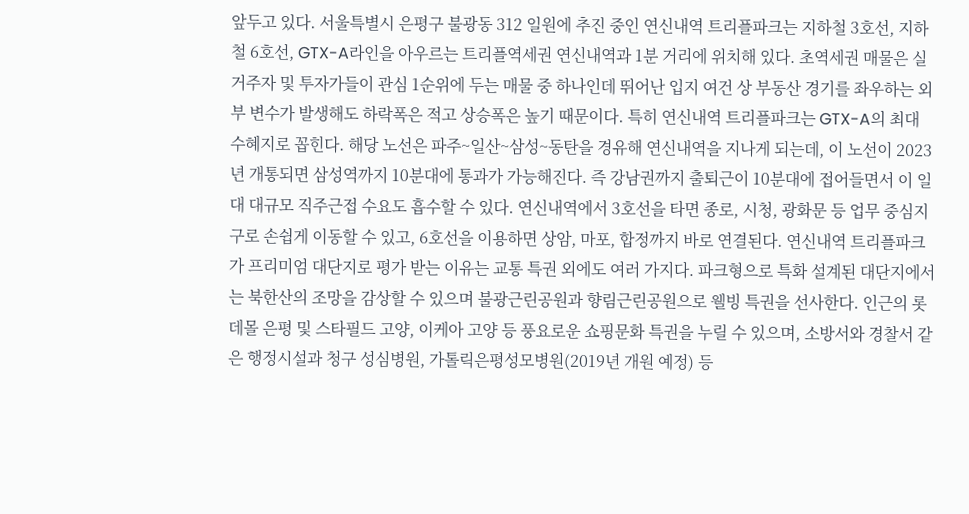앞두고 있다. 서울특별시 은평구 불광동 312 일원에 추진 중인 연신내역 트리플파크는 지하철 3호선, 지하철 6호선, GTX-A라인을 아우르는 트리플역세권 연신내역과 1분 거리에 위치해 있다. 초역세권 매물은 실거주자 및 투자가들이 관심 1순위에 두는 매물 중 하나인데 뛰어난 입지 여건 상 부동산 경기를 좌우하는 외부 변수가 발생해도 하락폭은 적고 상승폭은 높기 때문이다. 특히 연신내역 트리플파크는 GTX-A의 최대 수혜지로 꼽힌다. 해당 노선은 파주~일산~삼성~동탄을 경유해 연신내역을 지나게 되는데, 이 노선이 2023년 개통되면 삼성역까지 10분대에 통과가 가능해진다. 즉 강남권까지 출퇴근이 10분대에 접어들면서 이 일대 대규모 직주근접 수요도 흡수할 수 있다. 연신내역에서 3호선을 타면 종로, 시청, 광화문 등 업무 중심지구로 손쉽게 이동할 수 있고, 6호선을 이용하면 상암, 마포, 합정까지 바로 연결된다. 연신내역 트리플파크가 프리미엄 대단지로 평가 받는 이유는 교통 특권 외에도 여러 가지다. 파크형으로 특화 설계된 대단지에서는 북한산의 조망을 감상할 수 있으며 불광근린공원과 향림근린공원으로 웰빙 특권을 선사한다. 인근의 롯데몰 은평 및 스타필드 고양, 이케아 고양 등 풍요로운 쇼핑문화 특권을 누릴 수 있으며, 소방서와 경찰서 같은 행정시설과 청구 성심병원, 가톨릭은평성모병원(2019년 개원 예정) 등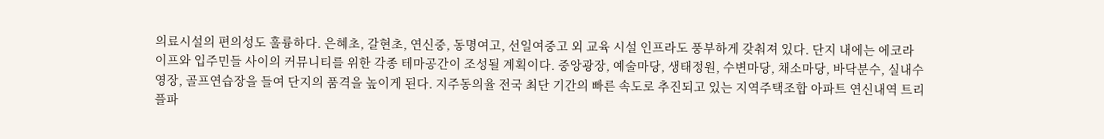의료시설의 편의성도 훌륭하다. 은혜초, 갈현초, 연신중, 동명여고, 선일여중고 외 교육 시설 인프라도 풍부하게 갖춰져 있다. 단지 내에는 에코라이프와 입주민들 사이의 커뮤니티를 위한 각종 테마공간이 조성될 계획이다. 중앙광장, 예술마당, 생태정원, 수변마당, 채소마당, 바닥분수, 실내수영장, 골프연습장을 들여 단지의 품격을 높이게 된다. 지주동의율 전국 최단 기간의 빠른 속도로 추진되고 있는 지역주택조합 아파트 연신내역 트리플파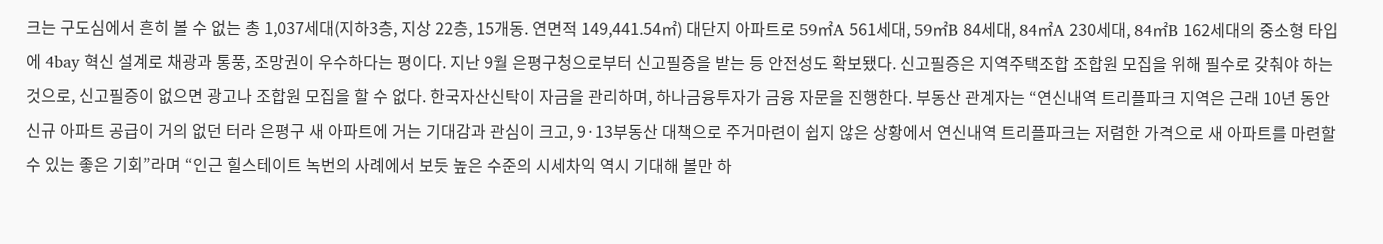크는 구도심에서 흔히 볼 수 없는 총 1,037세대(지하3층, 지상 22층, 15개동. 연면적 149,441.54㎡) 대단지 아파트로 59㎡A 561세대, 59㎡B 84세대, 84㎡A 230세대, 84㎡B 162세대의 중소형 타입에 4bay 혁신 설계로 채광과 통풍, 조망권이 우수하다는 평이다. 지난 9월 은평구청으로부터 신고필증을 받는 등 안전성도 확보됐다. 신고필증은 지역주택조합 조합원 모집을 위해 필수로 갖춰야 하는 것으로, 신고필증이 없으면 광고나 조합원 모집을 할 수 없다. 한국자산신탁이 자금을 관리하며, 하나금융투자가 금융 자문을 진행한다. 부동산 관계자는 “연신내역 트리플파크 지역은 근래 10년 동안 신규 아파트 공급이 거의 없던 터라 은평구 새 아파트에 거는 기대감과 관심이 크고, 9·13부동산 대책으로 주거마련이 쉽지 않은 상황에서 연신내역 트리플파크는 저렴한 가격으로 새 아파트를 마련할 수 있는 좋은 기회”라며 “인근 힐스테이트 녹번의 사례에서 보듯 높은 수준의 시세차익 역시 기대해 볼만 하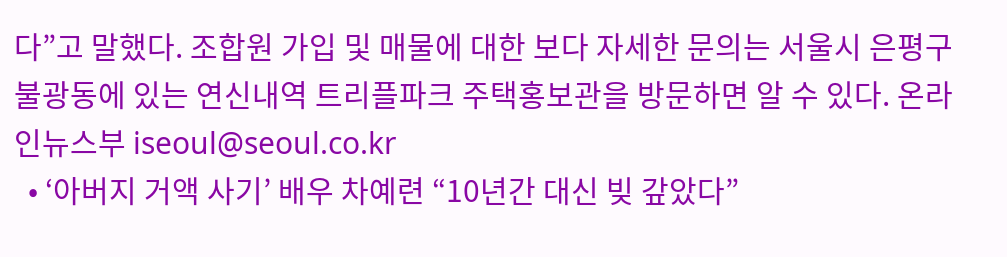다”고 말했다. 조합원 가입 및 매물에 대한 보다 자세한 문의는 서울시 은평구 불광동에 있는 연신내역 트리플파크 주택홍보관을 방문하면 알 수 있다. 온라인뉴스부 iseoul@seoul.co.kr
  • ‘아버지 거액 사기’ 배우 차예련 “10년간 대신 빚 갚았다”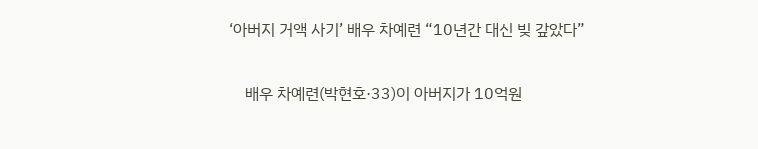‘아버지 거액 사기’ 배우 차예련 “10년간 대신 빚 갚았다”

    배우 차예련(박현호·33)이 아버지가 10억원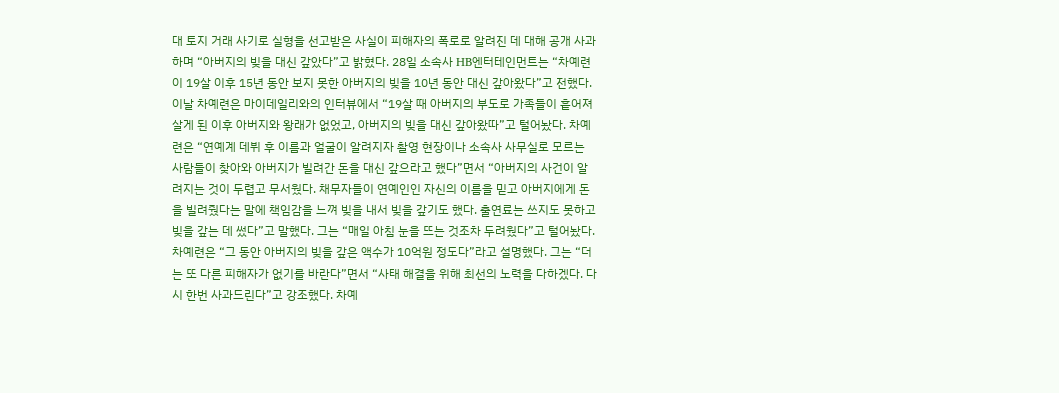대 토지 거래 사기로 실형을 선고받은 사실이 피해자의 폭로로 알려진 데 대해 공개 사과하며 “아버지의 빚을 대신 갚았다”고 밝혔다. 28일 소속사 HB엔터테인먼트는 “차예련이 19살 이후 15년 동안 보지 못한 아버지의 빚을 10년 동안 대신 갚아왔다”고 전했다. 이날 차예련은 마이데일리와의 인터뷰에서 “19살 때 아버지의 부도로 가족들이 흩어져 살게 된 이후 아버지와 왕래가 없었고, 아버지의 빚을 대신 갚아왔따”고 털어놨다. 차예련은 “연예계 데뷔 후 이름과 얼굴이 알려지자 촬영 현장이나 소속사 사무실로 모르는 사람들이 찾아와 아버지가 빌려간 돈을 대신 갚으라고 했다”면서 “아버지의 사건이 알려지는 것이 두렵고 무서웠다. 채무자들이 연예인인 자신의 이름을 믿고 아버지에게 돈을 빌려줬다는 말에 책임감을 느껴 빚을 내서 빚을 갚기도 했다. 출연료는 쓰지도 못하고 빚을 갚는 데 썼다”고 말했다. 그는 “매일 아침 눈을 뜨는 것조차 두려웠다”고 털어놨다. 차예련은 “그 동안 아버지의 빚을 갚은 액수가 10억원 정도다”라고 설명했다. 그는 “더는 또 다른 피해자가 없기를 바란다”면서 “사태 해결을 위해 최선의 노력을 다하겠다. 다시 한번 사과드린다”고 강조했다. 차예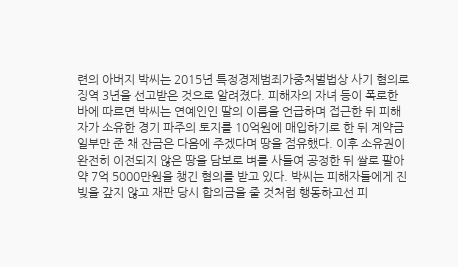련의 아버지 박씨는 2015년 특정경제범죄가중처벌법상 사기 혐의로 징역 3년을 선고받은 것으로 알려졌다. 피해자의 자녀 등이 폭로한 바에 따르면 박씨는 연예인인 딸의 이름을 언급하며 접근한 뒤 피해자가 소유한 경기 파주의 토지를 10억원에 매입하기로 한 뒤 계약금 일부만 준 채 잔금은 다음에 주겠다며 땅을 점유했다. 이후 소유권이 완전히 이전되지 않은 땅을 담보로 벼를 사들여 공정한 뒤 쌀로 팔아 약 7억 5000만원을 챙긴 혐의를 받고 있다. 박씨는 피해자들에게 진 빚을 갚지 않고 재판 당시 합의금을 줄 것처럼 행동하고선 피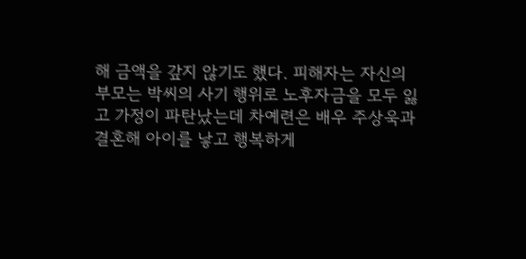해 금액을 갚지 않기도 했다. 피해자는 자신의 부모는 박씨의 사기 행위로 노후자금을 모두 잃고 가정이 파탄났는데 차예련은 배우 주상욱과 결혼해 아이를 낳고 행복하게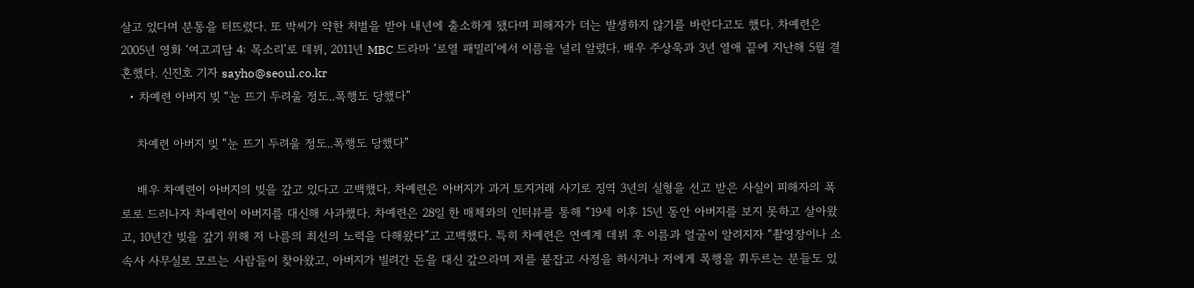살고 있다며 분통을 터뜨렸다. 또 박씨가 약한 처벌을 받아 내년에 출소하게 됐다며 피해자가 더는 발생하지 않기를 바란다고도 했다. 차예련은 2005년 영화 ‘여고괴담 4: 목소리’로 데뷔, 2011년 MBC 드라마 ‘로열 패밀리’에서 이름을 널리 알렸다. 배우 주상욱과 3년 열애 끝에 지난해 5월 결혼했다. 신진호 기자 sayho@seoul.co.kr
  • 차예련 아버지 빚 “눈 뜨기 두려울 정도..폭행도 당했다”

    차예련 아버지 빚 “눈 뜨기 두려울 정도..폭행도 당했다”

    배우 차예련이 아버지의 빚을 갚고 있다고 고백했다. 차예련은 아버지가 과거 토지거래 사기로 징역 3년의 실형을 선고 받은 사실이 피해자의 폭로로 드러나자 차예련이 아버지를 대신해 사과했다. 차예련은 28일 한 매체와의 인터뷰를 통해 “19세 이후 15년 동안 아버지를 보지 못하고 살아왔고, 10년간 빚을 갚기 위해 저 나름의 최선의 노력을 다해왔다”고 고백했다. 특히 차예련은 연예계 데뷔 후 이름과 얼굴이 알려지자 “촬영장이나 소속사 사무실로 모르는 사람들이 찾아왔고, 아버지가 빌려간 돈을 대신 갚으라며 저를 붙잡고 사정을 하시거나 저에게 폭행을 휘두르는 분들도 있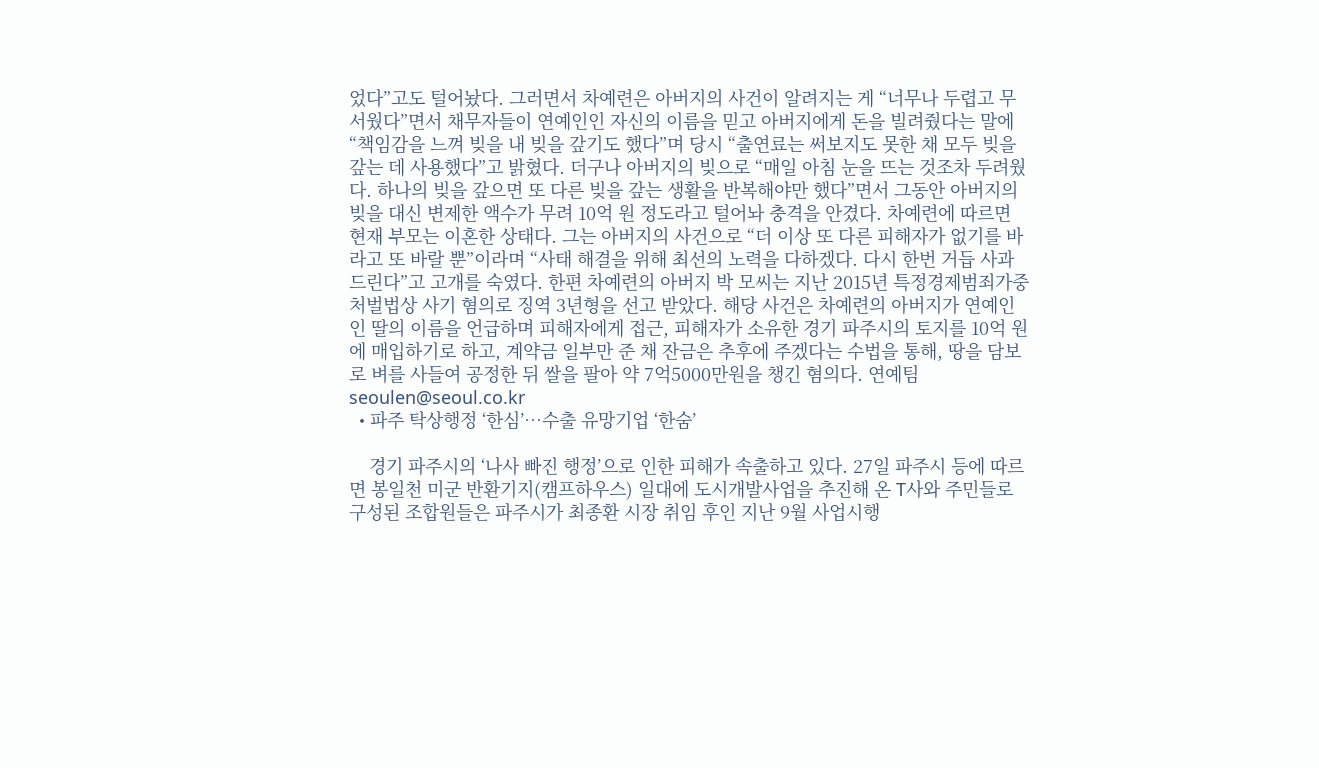었다”고도 털어놨다. 그러면서 차예련은 아버지의 사건이 알려지는 게 “너무나 두렵고 무서웠다”면서 채무자들이 연예인인 자신의 이름을 믿고 아버지에게 돈을 빌려줬다는 말에 “책임감을 느껴 빚을 내 빚을 갚기도 했다”며 당시 “출연료는 써보지도 못한 채 모두 빚을 갚는 데 사용했다”고 밝혔다. 더구나 아버지의 빚으로 “매일 아침 눈을 뜨는 것조차 두려웠다. 하나의 빚을 갚으면 또 다른 빚을 갚는 생활을 반복해야만 했다”면서 그동안 아버지의 빚을 대신 변제한 액수가 무려 10억 원 정도라고 털어놔 충격을 안겼다. 차예련에 따르면 현재 부모는 이혼한 상태다. 그는 아버지의 사건으로 “더 이상 또 다른 피해자가 없기를 바라고 또 바랄 뿐”이라며 “사태 해결을 위해 최선의 노력을 다하겠다. 다시 한번 거듭 사과 드린다”고 고개를 숙였다. 한편 차예련의 아버지 박 모씨는 지난 2015년 특정경제범죄가중처벌법상 사기 혐의로 징역 3년형을 선고 받았다. 해당 사건은 차예련의 아버지가 연예인인 딸의 이름을 언급하며 피해자에게 접근, 피해자가 소유한 경기 파주시의 토지를 10억 원에 매입하기로 하고, 계약금 일부만 준 채 잔금은 추후에 주겠다는 수법을 통해, 땅을 담보로 벼를 사들여 공정한 뒤 쌀을 팔아 약 7억5000만원을 챙긴 혐의다. 연예팀 seoulen@seoul.co.kr
  • 파주 탁상행정 ‘한심’…수출 유망기업 ‘한숨’

    경기 파주시의 ‘나사 빠진 행정’으로 인한 피해가 속출하고 있다. 27일 파주시 등에 따르면 봉일천 미군 반환기지(캠프하우스) 일대에 도시개발사업을 추진해 온 T사와 주민들로 구성된 조합원들은 파주시가 최종환 시장 취임 후인 지난 9월 사업시행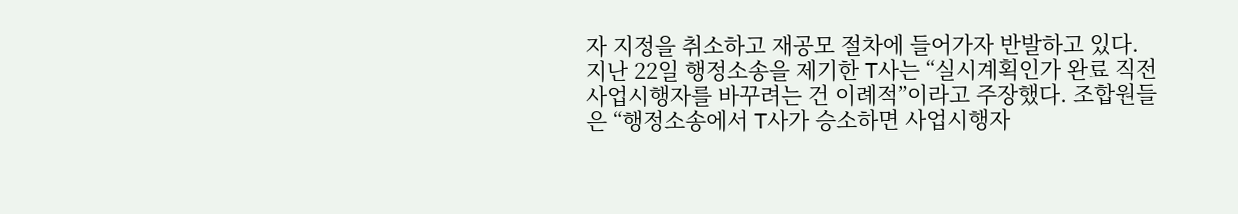자 지정을 취소하고 재공모 절차에 들어가자 반발하고 있다. 지난 22일 행정소송을 제기한 T사는 “실시계획인가 완료 직전 사업시행자를 바꾸려는 건 이례적”이라고 주장했다. 조합원들은 “행정소송에서 T사가 승소하면 사업시행자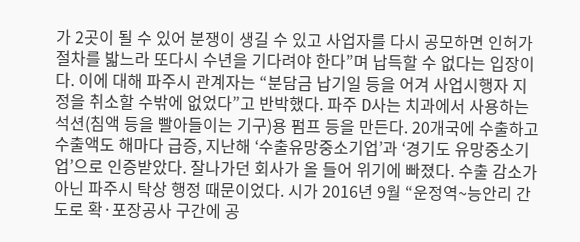가 2곳이 될 수 있어 분쟁이 생길 수 있고 사업자를 다시 공모하면 인허가 절차를 밟느라 또다시 수년을 기다려야 한다”며 납득할 수 없다는 입장이다. 이에 대해 파주시 관계자는 “분담금 납기일 등을 어겨 사업시행자 지정을 취소할 수밖에 없었다”고 반박했다. 파주 D사는 치과에서 사용하는 석션(침액 등을 빨아들이는 기구)용 펌프 등을 만든다. 20개국에 수출하고 수출액도 해마다 급증, 지난해 ‘수출유망중소기업’과 ‘경기도 유망중소기업’으로 인증받았다. 잘나가던 회사가 올 들어 위기에 빠졌다. 수출 감소가 아닌 파주시 탁상 행정 때문이었다. 시가 2016년 9월 “운정역~능안리 간 도로 확·포장공사 구간에 공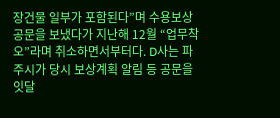장건물 일부가 포함된다”며 수용보상 공문을 보냈다가 지난해 12월 “업무착오”라며 취소하면서부터다. D사는 파주시가 당시 보상계획 알림 등 공문을 잇달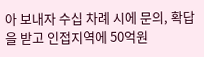아 보내자 수십 차례 시에 문의, 확답을 받고 인접지역에 50억원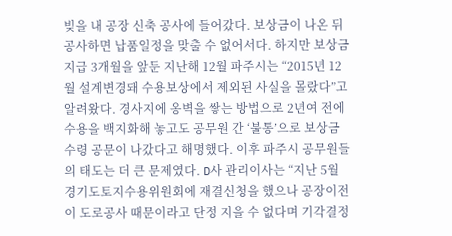빚을 내 공장 신축 공사에 들어갔다. 보상금이 나온 뒤 공사하면 납품일정을 맞출 수 없어서다. 하지만 보상금 지급 3개월을 앞둔 지난해 12월 파주시는 “2015년 12월 설계변경돼 수용보상에서 제외된 사실을 몰랐다”고 알려왔다. 경사지에 옹벽을 쌓는 방법으로 2년여 전에 수용을 백지화해 놓고도 공무원 간 ‘불통’으로 보상금 수령 공문이 나갔다고 해명했다. 이후 파주시 공무원들의 태도는 더 큰 문제였다. D사 관리이사는 “지난 5월 경기도토지수용위원회에 재결신청을 했으나 공장이전이 도로공사 때문이라고 단정 지을 수 없다며 기각결정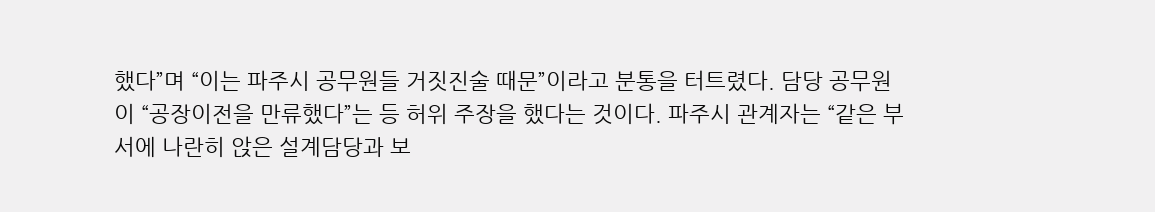했다”며 “이는 파주시 공무원들 거짓진술 때문”이라고 분통을 터트렸다. 담당 공무원이 “공장이전을 만류했다”는 등 허위 주장을 했다는 것이다. 파주시 관계자는 “같은 부서에 나란히 앉은 설계담당과 보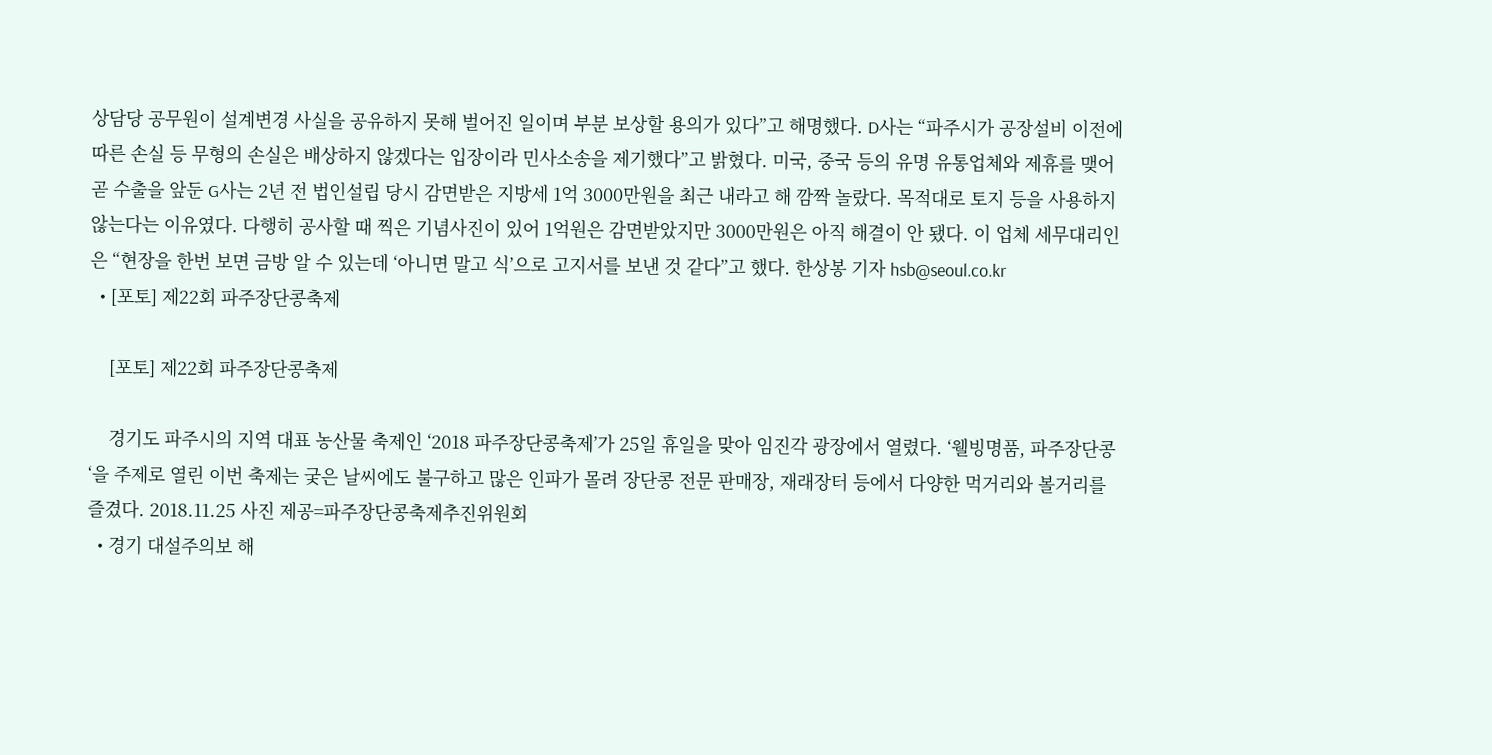상담당 공무원이 설계변경 사실을 공유하지 못해 벌어진 일이며 부분 보상할 용의가 있다”고 해명했다. D사는 “파주시가 공장설비 이전에 따른 손실 등 무형의 손실은 배상하지 않겠다는 입장이라 민사소송을 제기했다”고 밝혔다. 미국, 중국 등의 유명 유통업체와 제휴를 맺어 곧 수출을 앞둔 G사는 2년 전 법인설립 당시 감면받은 지방세 1억 3000만원을 최근 내라고 해 깜짝 놀랐다. 목적대로 토지 등을 사용하지 않는다는 이유였다. 다행히 공사할 때 찍은 기념사진이 있어 1억원은 감면받았지만 3000만원은 아직 해결이 안 됐다. 이 업체 세무대리인은 “현장을 한번 보면 금방 알 수 있는데 ‘아니면 말고 식’으로 고지서를 보낸 것 같다”고 했다. 한상봉 기자 hsb@seoul.co.kr
  • [포토] 제22회 파주장단콩축제

    [포토] 제22회 파주장단콩축제

    경기도 파주시의 지역 대표 농산물 축제인 ‘2018 파주장단콩축제’가 25일 휴일을 맞아 임진각 광장에서 열렸다. ‘웰빙명품, 파주장단콩‘을 주제로 열린 이번 축제는 궂은 날씨에도 불구하고 많은 인파가 몰려 장단콩 전문 판매장, 재래장터 등에서 다양한 먹거리와 볼거리를 즐겼다. 2018.11.25 사진 제공=파주장단콩축제추진위원회
  • 경기 대설주의보 해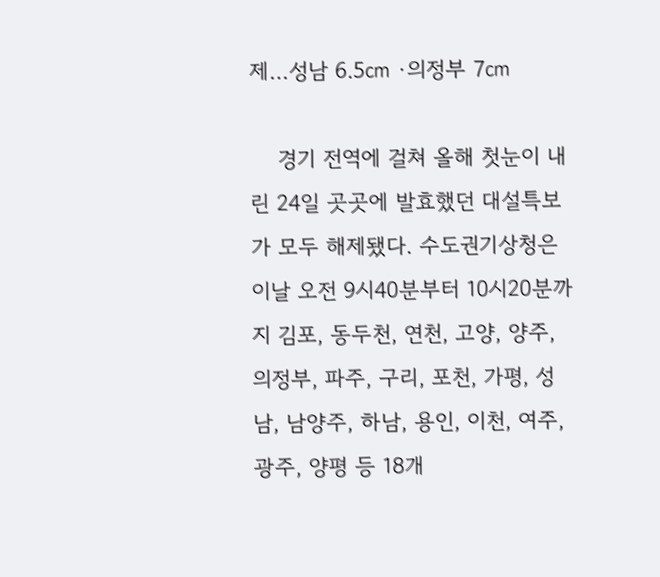제…성남 6.5㎝ ·의정부 7㎝

    경기 전역에 걸쳐 올해 첫눈이 내린 24일 곳곳에 발효했던 대설특보가 모두 해제됐다. 수도권기상청은 이날 오전 9시40분부터 10시20분까지 김포, 동두천, 연천, 고양, 양주, 의정부, 파주, 구리, 포천, 가평, 성남, 남양주, 하남, 용인, 이천, 여주, 광주, 양평 등 18개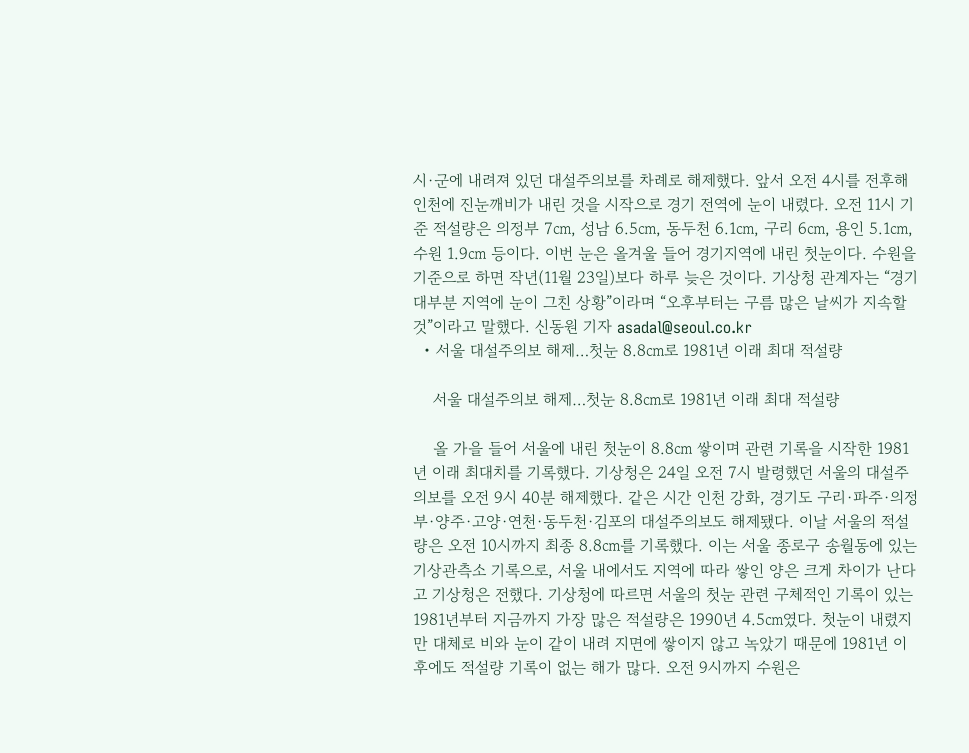시·군에 내려져 있던 대설주의보를 차례로 해제했다. 앞서 오전 4시를 전후해 인천에 진눈깨비가 내린 것을 시작으로 경기 전역에 눈이 내렸다. 오전 11시 기준 적설량은 의정부 7㎝, 성남 6.5㎝, 동두천 6.1㎝, 구리 6㎝, 용인 5.1㎝, 수원 1.9㎝ 등이다. 이번 눈은 올겨울 들어 경기지역에 내린 첫눈이다. 수원을 기준으로 하면 작년(11월 23일)보다 하루 늦은 것이다. 기상청 관계자는 “경기 대부분 지역에 눈이 그친 상황”이라며 “오후부터는 구름 많은 날씨가 지속할 것”이라고 말했다. 신동원 기자 asadal@seoul.co.kr
  • 서울 대설주의보 해제…첫눈 8.8㎝로 1981년 이래 최대 적설량

    서울 대설주의보 해제…첫눈 8.8㎝로 1981년 이래 최대 적설량

    올 가을 들어 서울에 내린 첫눈이 8.8㎝ 쌓이며 관련 기록을 시작한 1981년 이래 최대치를 기록했다. 기상청은 24일 오전 7시 발령했던 서울의 대설주의보를 오전 9시 40분 해제했다. 같은 시간 인천 강화, 경기도 구리·파주·의정부·양주·고양·연천·동두천·김포의 대설주의보도 해제됐다. 이날 서울의 적설량은 오전 10시까지 최종 8.8㎝를 기록했다. 이는 서울 종로구 송월동에 있는 기상관측소 기록으로, 서울 내에서도 지역에 따라 쌓인 양은 크게 차이가 난다고 기상청은 전했다. 기상청에 따르면 서울의 첫눈 관련 구체적인 기록이 있는 1981년부터 지금까지 가장 많은 적설량은 1990년 4.5㎝였다. 첫눈이 내렸지만 대체로 비와 눈이 같이 내려 지면에 쌓이지 않고 녹았기 때문에 1981년 이후에도 적설량 기록이 없는 해가 많다. 오전 9시까지 수원은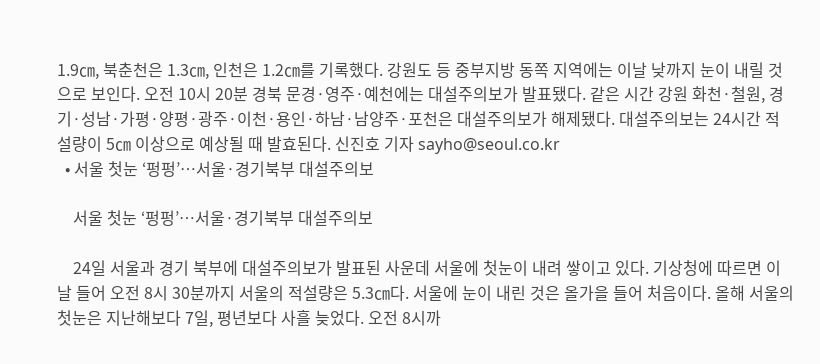1.9㎝, 북춘천은 1.3㎝, 인천은 1.2㎝를 기록했다. 강원도 등 중부지방 동쪽 지역에는 이날 낮까지 눈이 내릴 것으로 보인다. 오전 10시 20분 경북 문경·영주·예천에는 대설주의보가 발표됐다. 같은 시간 강원 화천·철원, 경기·성남·가평·양평·광주·이천·용인·하남·남양주·포천은 대설주의보가 해제됐다. 대설주의보는 24시간 적설량이 5㎝ 이상으로 예상될 때 발효된다. 신진호 기자 sayho@seoul.co.kr
  • 서울 첫눈 ‘펑펑’…서울·경기북부 대설주의보

    서울 첫눈 ‘펑펑’…서울·경기북부 대설주의보

    24일 서울과 경기 북부에 대설주의보가 발표된 사운데 서울에 첫눈이 내려 쌓이고 있다. 기상청에 따르면 이날 들어 오전 8시 30분까지 서울의 적설량은 5.3㎝다. 서울에 눈이 내린 것은 올가을 들어 처음이다. 올해 서울의 첫눈은 지난해보다 7일, 평년보다 사흘 늦었다. 오전 8시까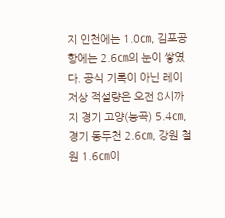지 인천에는 1.0㎝, 김포공항에는 2.6㎝의 눈이 쌓였다. 공식 기록이 아닌 레이저상 적설량은 오전 8시까지 경기 고양(능곡) 5.4㎝, 경기 동두천 2.6㎝, 강원 철원 1.6㎝이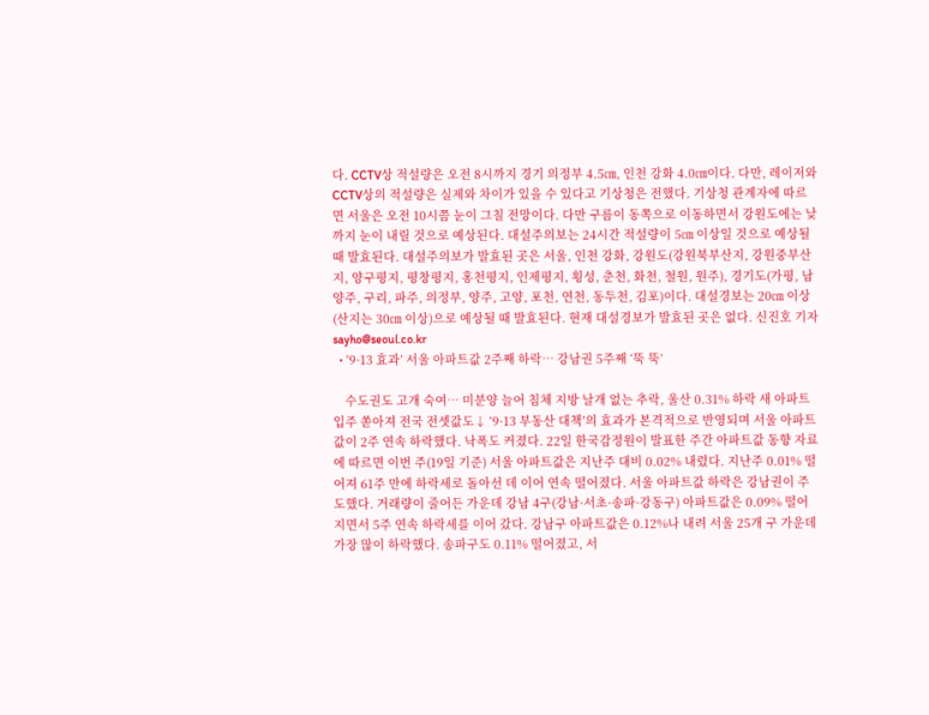다. CCTV상 적설량은 오전 8시까지 경기 의정부 4.5㎝, 인천 강화 4.0㎝이다. 다만, 레이저와 CCTV상의 적설량은 실제와 차이가 있을 수 있다고 기상청은 전했다. 기상청 관계자에 따르면 서울은 오전 10시쯤 눈이 그칠 전망이다. 다만 구름이 동쪽으로 이동하면서 강원도에는 낮까지 눈이 내릴 것으로 예상된다. 대설주의보는 24시간 적설량이 5㎝ 이상일 것으로 예상될 때 발효된다. 대설주의보가 발효된 곳은 서울, 인천 강화, 강원도(강원북부산지, 강원중부산지, 양구평지, 평창평지, 홍천평지, 인제평지, 횡성, 춘천, 화천, 철원, 원주), 경기도(가평, 남양주, 구리, 파주, 의정부, 양주, 고양, 포천, 연천, 동두천, 김포)이다. 대설경보는 20㎝ 이상(산지는 30㎝ 이상)으로 예상될 때 발효된다. 현재 대설경보가 발효된 곳은 없다. 신진호 기자 sayho@seoul.co.kr
  • ‘9·13 효과’ 서울 아파트값 2주째 하락… 강남권 5주째 ‘뚝 뚝’

    수도권도 고개 숙여… 미분양 늘어 침체 지방 날개 없는 추락, 울산 0.31% 하락 새 아파트 입주 쏟아져 전국 전셋값도↓ ‘9·13 부동산 대책’의 효과가 본격적으로 반영되며 서울 아파트값이 2주 연속 하락했다. 낙폭도 커졌다. 22일 한국감정원이 발표한 주간 아파트값 동향 자료에 따르면 이번 주(19일 기준) 서울 아파트값은 지난주 대비 0.02% 내렸다. 지난주 0.01% 떨어져 61주 만에 하락세로 돌아선 데 이어 연속 떨어졌다. 서울 아파트값 하락은 강남권이 주도했다. 거래량이 줄어든 가운데 강남 4구(강남·서초·송파·강동구) 아파트값은 0.09% 떨어지면서 5주 연속 하락세를 이어 갔다. 강남구 아파트값은 0.12%나 내려 서울 25개 구 가운데 가장 많이 하락했다. 송파구도 0.11% 떨어졌고, 서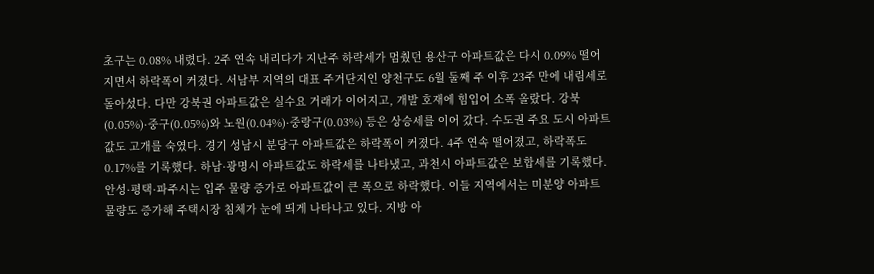초구는 0.08% 내렸다. 2주 연속 내리다가 지난주 하락세가 멈췄던 용산구 아파트값은 다시 0.09% 떨어지면서 하락폭이 커졌다. 서남부 지역의 대표 주거단지인 양천구도 6월 둘째 주 이후 23주 만에 내림세로 돌아섰다. 다만 강북권 아파트값은 실수요 거래가 이어지고, 개발 호재에 힘입어 소폭 올랐다. 강북(0.05%)·중구(0.05%)와 노원(0.04%)·중랑구(0.03%) 등은 상승세를 이어 갔다. 수도권 주요 도시 아파트값도 고개를 숙였다. 경기 성남시 분당구 아파트값은 하락폭이 커졌다. 4주 연속 떨어졌고, 하락폭도 0.17%를 기록했다. 하남·광명시 아파트값도 하락세를 나타냈고, 과천시 아파트값은 보합세를 기록했다. 안성·평택·파주시는 입주 물량 증가로 아파트값이 큰 폭으로 하락했다. 이들 지역에서는 미분양 아파트 물량도 증가해 주택시장 침체가 눈에 띄게 나타나고 있다. 지방 아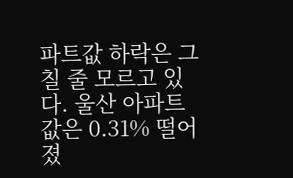파트값 하락은 그칠 줄 모르고 있다. 울산 아파트값은 0.31% 떨어졌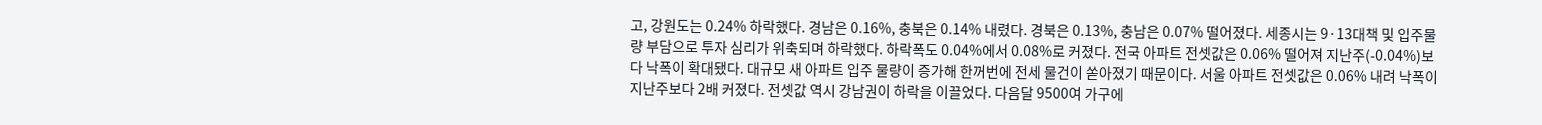고, 강원도는 0.24% 하락했다. 경남은 0.16%, 충북은 0.14% 내렸다. 경북은 0.13%, 충남은 0.07% 떨어졌다. 세종시는 9·13대책 및 입주물량 부담으로 투자 심리가 위축되며 하락했다. 하락폭도 0.04%에서 0.08%로 커졌다. 전국 아파트 전셋값은 0.06% 떨어져 지난주(-0.04%)보다 낙폭이 확대됐다. 대규모 새 아파트 입주 물량이 증가해 한꺼번에 전세 물건이 쏟아졌기 때문이다. 서울 아파트 전셋값은 0.06% 내려 낙폭이 지난주보다 2배 커졌다. 전셋값 역시 강남권이 하락을 이끌었다. 다음달 9500여 가구에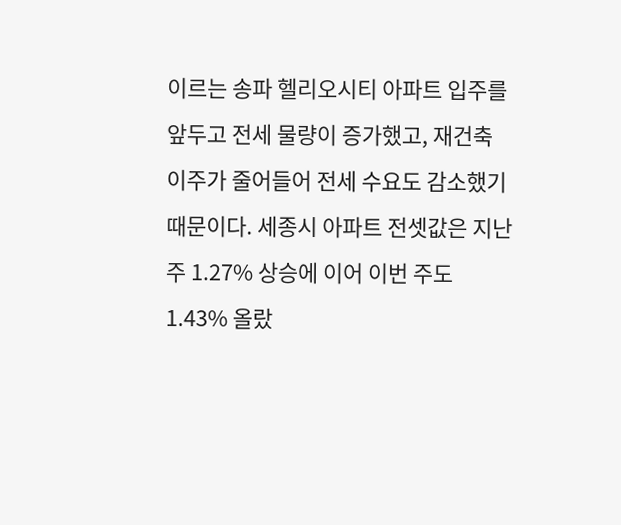이르는 송파 헬리오시티 아파트 입주를 앞두고 전세 물량이 증가했고, 재건축 이주가 줄어들어 전세 수요도 감소했기 때문이다. 세종시 아파트 전셋값은 지난주 1.27% 상승에 이어 이번 주도 1.43% 올랐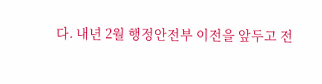다. 내년 2월 행정안전부 이전을 앞두고 전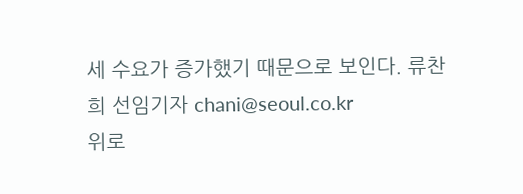세 수요가 증가했기 때문으로 보인다. 류찬희 선임기자 chani@seoul.co.kr
위로